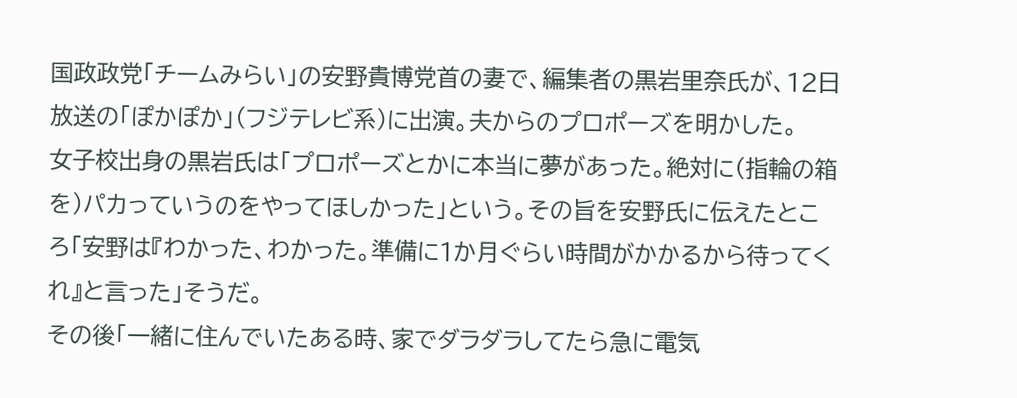国政政党「チームみらい」の安野貴博党首の妻で、編集者の黒岩里奈氏が、12日放送の「ぽかぽか」(フジテレビ系)に出演。夫からのプロポーズを明かした。
女子校出身の黒岩氏は「プロポーズとかに本当に夢があった。絶対に(指輪の箱を)パカっていうのをやってほしかった」という。その旨を安野氏に伝えたところ「安野は『わかった、わかった。準備に1か月ぐらい時間がかかるから待ってくれ』と言った」そうだ。
その後「一緒に住んでいたある時、家でダラダラしてたら急に電気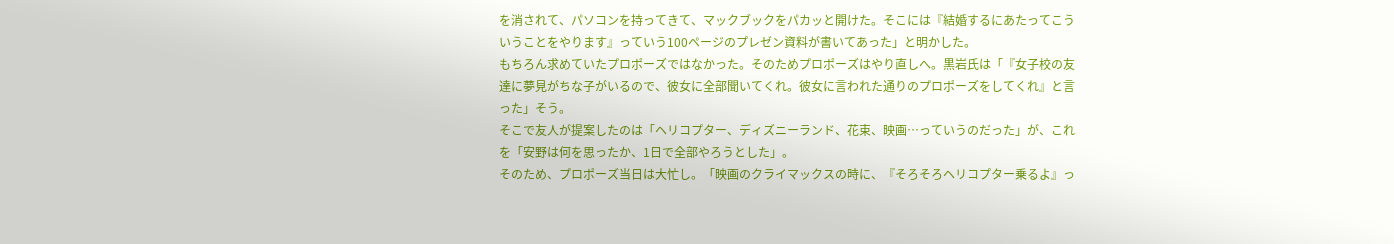を消されて、パソコンを持ってきて、マックブックをパカッと開けた。そこには『結婚するにあたってこういうことをやります』っていう100ページのプレゼン資料が書いてあった」と明かした。
もちろん求めていたプロポーズではなかった。そのためプロポーズはやり直しへ。黒岩氏は「『女子校の友達に夢見がちな子がいるので、彼女に全部聞いてくれ。彼女に言われた通りのプロポーズをしてくれ』と言った」そう。
そこで友人が提案したのは「ヘリコプター、ディズニーランド、花束、映画…っていうのだった」が、これを「安野は何を思ったか、1日で全部やろうとした」。
そのため、プロポーズ当日は大忙し。「映画のクライマックスの時に、『そろそろヘリコプター乗るよ』っ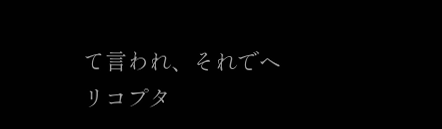て言われ、それでヘリコプタ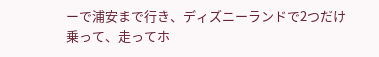ーで浦安まで行き、ディズニーランドで2つだけ乗って、走ってホ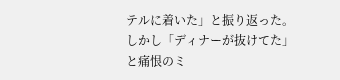テルに着いた」と振り返った。しかし「ディナーが抜けてた」と痛恨のミ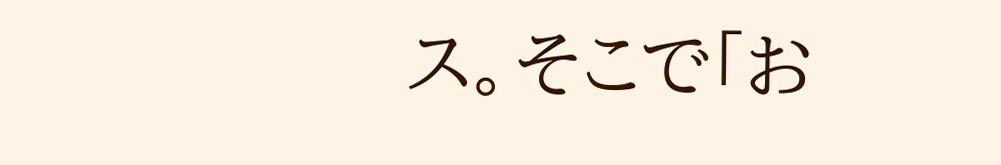ス。そこで「お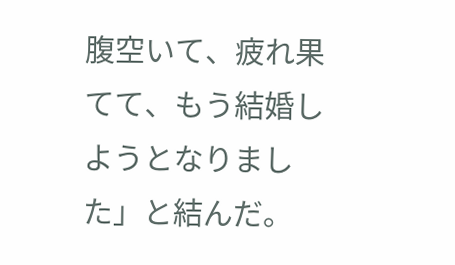腹空いて、疲れ果てて、もう結婚しようとなりました」と結んだ。